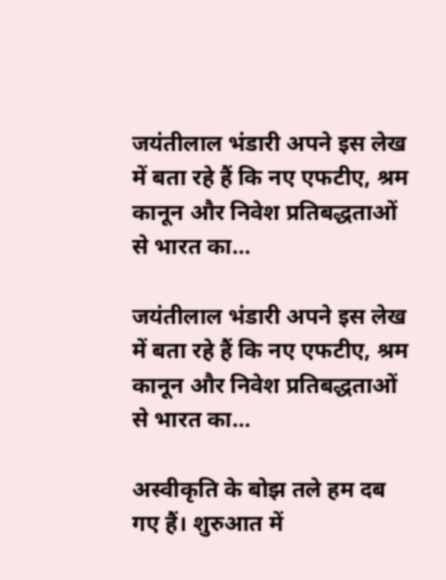जयंतीलाल भंडारी अपने इस लेख में बता रहे हैं कि नए एफटीए, श्रम कानून और निवेश प्रतिबद्धताओं से भारत का…

जयंतीलाल भंडारी अपने इस लेख में बता रहे हैं कि नए एफटीए, श्रम कानून और निवेश प्रतिबद्धताओं से भारत का…

अस्वीकृति के बोझ तले हम दब गए हैं। शुरुआत में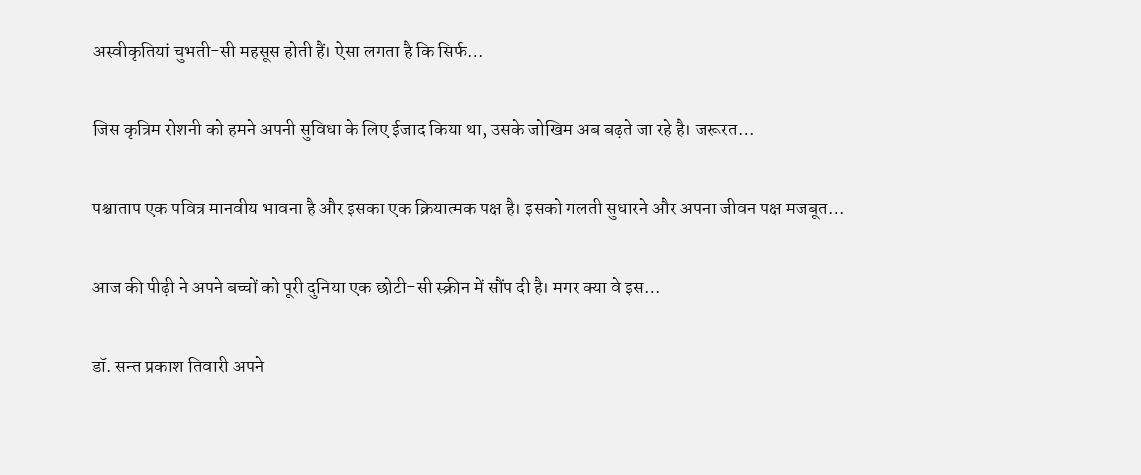अस्वीकृतियां चुभती-सी महसूस होती हैं। ऐसा लगता है कि सिर्फ…

जिस कृत्रिम रोशनी को हमने अपनी सुविधा के लिए ईजाद किया था, उसके जोखिम अब बढ़ते जा रहे है। जरूरत…

पश्चाताप एक पवित्र मानवीय भावना है और इसका एक क्रियात्मक पक्ष है। इसको गलती सुधारने और अपना जीवन पक्ष मजबूत…

आज की पीढ़ी ने अपने बच्चों को पूरी दुनिया एक छोटी-सी स्क्रीन में सौंप दी है। मगर क्या वे इस…

डॉ. सन्त प्रकाश तिवारी अपने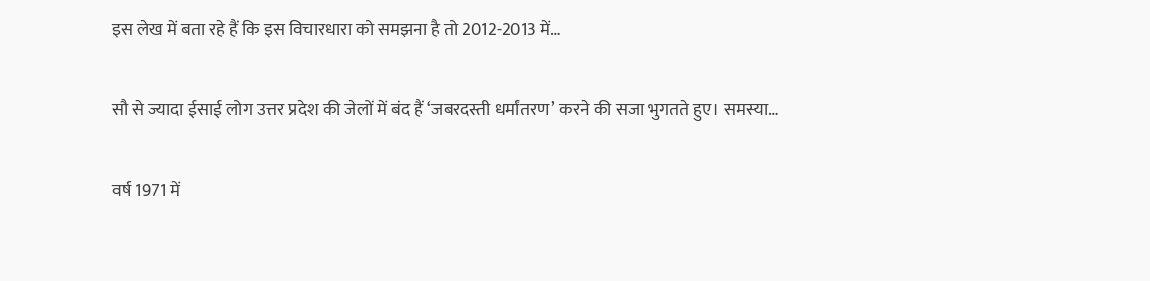इस लेख में बता रहे हैं कि इस विचारधारा को समझना है तो 2012-2013 में…

सौ से ज्यादा ईसाई लोग उत्तर प्रदेश की जेलों में बंद हैं ‘जबरदस्ती धर्मांतरण’ करने की सजा भुगतते हुए। समस्या…

वर्ष 1971 में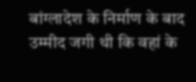बांग्लादेश के निर्माण के बाद उम्मीद जगी थी कि वहां के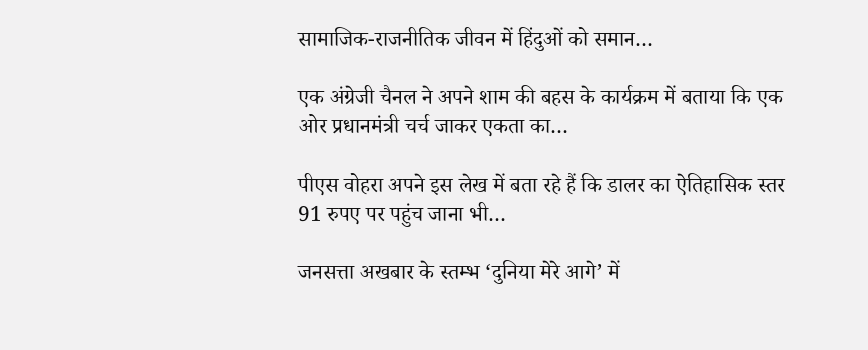सामाजिक-राजनीतिक जीवन में हिंदुओं को समान…

एक अंग्रेजी चैनल ने अपने शाम की बहस के कार्यक्रम में बताया कि एक ओर प्रधानमंत्री चर्च जाकर एकता का…

पीएस वोहरा अपने इस लेख में बता रहे हैं कि डालर का ऐतिहासिक स्तर 91 रुपए पर पहुंच जाना भी…

जनसत्ता अखबार के स्तम्भ ‘दुनिया मेरे आगे’ में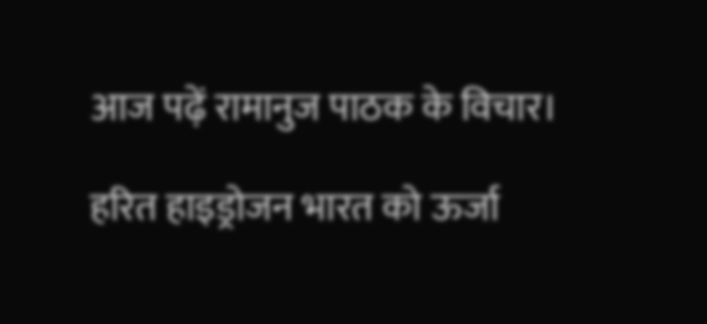आज पढ़ें रामानुज पाठक के विचार।

हरित हाइड्रोजन भारत को ऊर्जा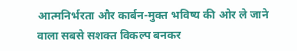आत्मनिर्भरता और कार्बन-मुक्त भविष्य की ओर ले जाने वाला सबसे सशक्त विकल्प बनकर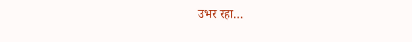उभर रहा…